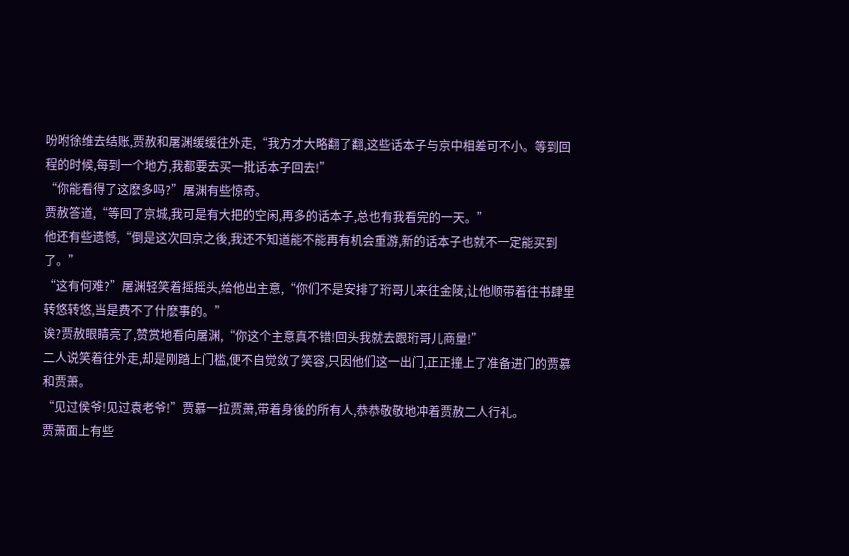吩咐徐维去结账,贾赦和屠渊缓缓往外走,“我方才大略翻了翻,这些话本子与京中相差可不小。等到回程的时候,每到一个地方,我都要去买一批话本子回去!”
“你能看得了这麽多吗?”屠渊有些惊奇。
贾赦答道,“等回了京城,我可是有大把的空闲,再多的话本子,总也有我看完的一天。”
他还有些遗憾,“倒是这次回京之後,我还不知道能不能再有机会重游,新的话本子也就不一定能买到了。”
“这有何难?”屠渊轻笑着摇摇头,给他出主意,“你们不是安排了珩哥儿来往金陵,让他顺带着往书肆里转悠转悠,当是费不了什麽事的。”
诶?贾赦眼睛亮了,赞赏地看向屠渊,“你这个主意真不错!回头我就去跟珩哥儿商量!”
二人说笑着往外走,却是刚踏上门槛,便不自觉敛了笑容,只因他们这一出门,正正撞上了准备进门的贾慕和贾萧。
“见过侯爷!见过袁老爷!”贾慕一拉贾萧,带着身後的所有人,恭恭敬敬地冲着贾赦二人行礼。
贾萧面上有些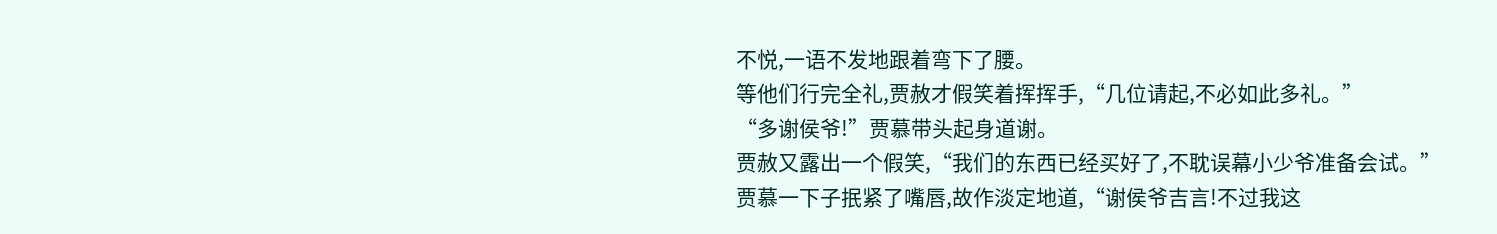不悦,一语不发地跟着弯下了腰。
等他们行完全礼,贾赦才假笑着挥挥手,“几位请起,不必如此多礼。”
“多谢侯爷!”贾慕带头起身道谢。
贾赦又露出一个假笑,“我们的东西已经买好了,不耽误幕小少爷准备会试。”
贾慕一下子抿紧了嘴唇,故作淡定地道,“谢侯爷吉言!不过我这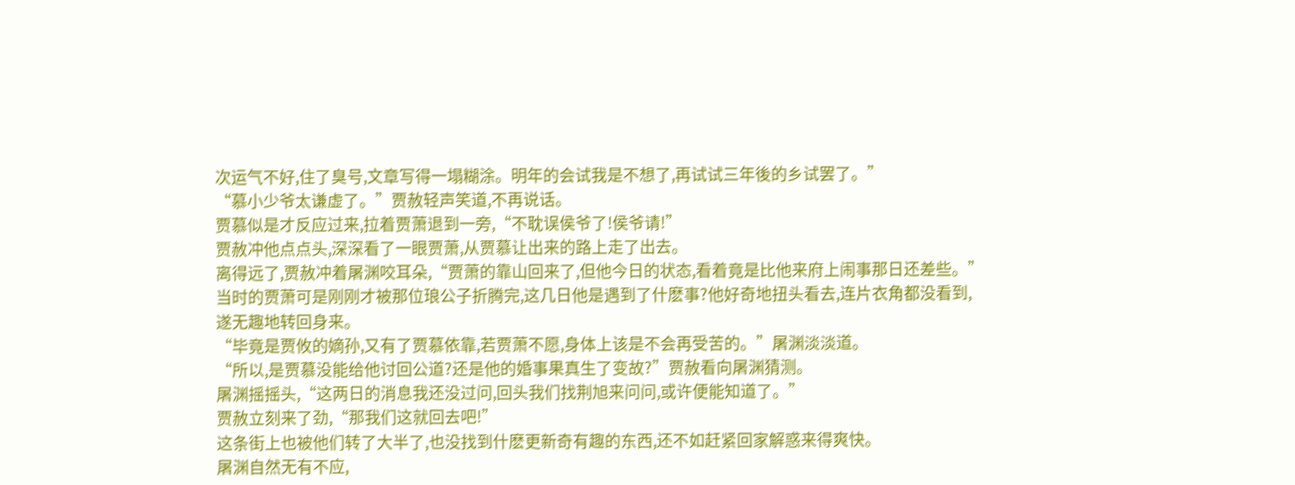次运气不好,住了臭号,文章写得一塌糊涂。明年的会试我是不想了,再试试三年後的乡试罢了。”
“慕小少爷太谦虚了。”贾赦轻声笑道,不再说话。
贾慕似是才反应过来,拉着贾萧退到一旁,“不耽误侯爷了!侯爷请!”
贾赦冲他点点头,深深看了一眼贾萧,从贾慕让出来的路上走了出去。
离得远了,贾赦冲着屠渊咬耳朵,“贾萧的靠山回来了,但他今日的状态,看着竟是比他来府上闹事那日还差些。”
当时的贾萧可是刚刚才被那位琅公子折腾完,这几日他是遇到了什麽事?他好奇地扭头看去,连片衣角都没看到,遂无趣地转回身来。
“毕竟是贾攸的嫡孙,又有了贾慕依靠,若贾萧不愿,身体上该是不会再受苦的。”屠渊淡淡道。
“所以,是贾慕没能给他讨回公道?还是他的婚事果真生了变故?”贾赦看向屠渊猜测。
屠渊摇摇头,“这两日的消息我还没过问,回头我们找荆旭来问问,或许便能知道了。”
贾赦立刻来了劲,“那我们这就回去吧!”
这条街上也被他们转了大半了,也没找到什麽更新奇有趣的东西,还不如赶紧回家解惑来得爽快。
屠渊自然无有不应,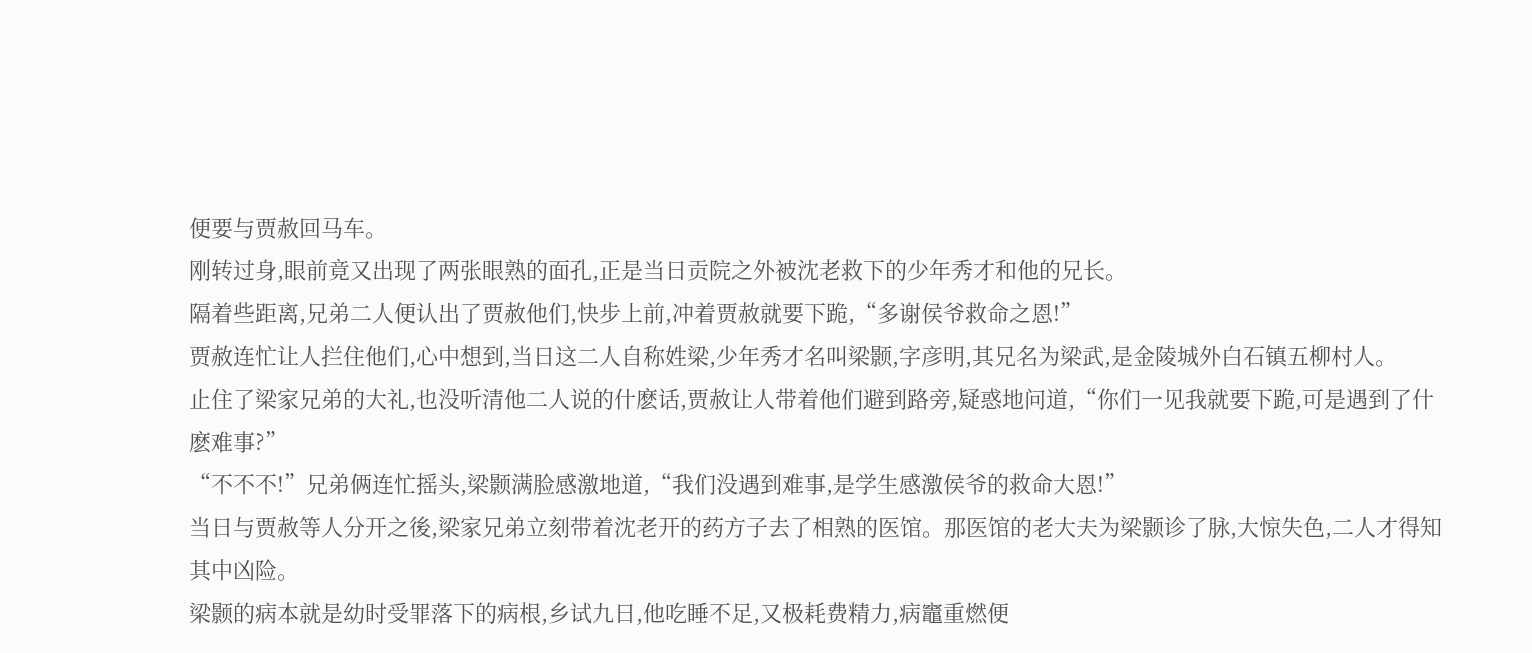便要与贾赦回马车。
刚转过身,眼前竟又出现了两张眼熟的面孔,正是当日贡院之外被沈老救下的少年秀才和他的兄长。
隔着些距离,兄弟二人便认出了贾赦他们,快步上前,冲着贾赦就要下跪,“多谢侯爷救命之恩!”
贾赦连忙让人拦住他们,心中想到,当日这二人自称姓梁,少年秀才名叫梁颢,字彦明,其兄名为梁武,是金陵城外白石镇五柳村人。
止住了梁家兄弟的大礼,也没听清他二人说的什麽话,贾赦让人带着他们避到路旁,疑惑地问道,“你们一见我就要下跪,可是遇到了什麽难事?”
“不不不!”兄弟俩连忙摇头,梁颢满脸感激地道,“我们没遇到难事,是学生感激侯爷的救命大恩!”
当日与贾赦等人分开之後,梁家兄弟立刻带着沈老开的药方子去了相熟的医馆。那医馆的老大夫为梁颢诊了脉,大惊失色,二人才得知其中凶险。
梁颢的病本就是幼时受罪落下的病根,乡试九日,他吃睡不足,又极耗费精力,病竈重燃便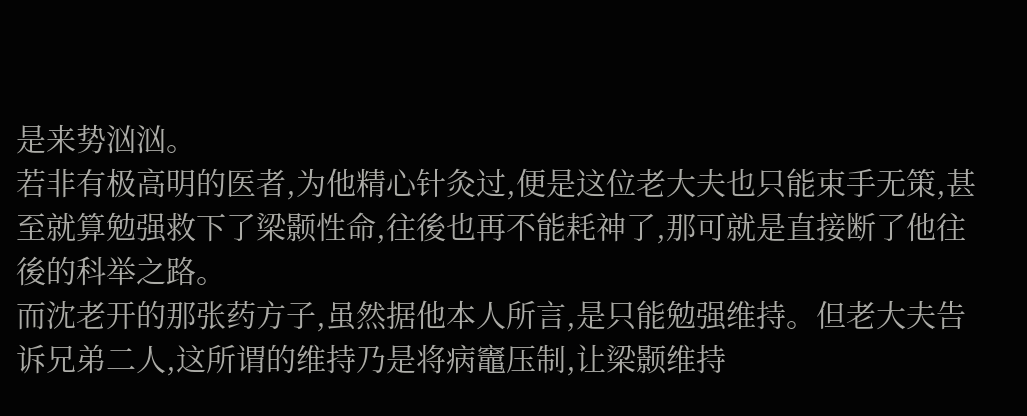是来势汹汹。
若非有极高明的医者,为他精心针灸过,便是这位老大夫也只能束手无策,甚至就算勉强救下了梁颢性命,往後也再不能耗神了,那可就是直接断了他往後的科举之路。
而沈老开的那张药方子,虽然据他本人所言,是只能勉强维持。但老大夫告诉兄弟二人,这所谓的维持乃是将病竈压制,让梁颢维持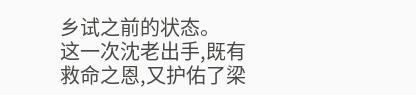乡试之前的状态。
这一次沈老出手,既有救命之恩,又护佑了梁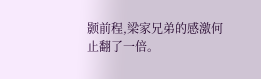颢前程,梁家兄弟的感激何止翻了一倍。